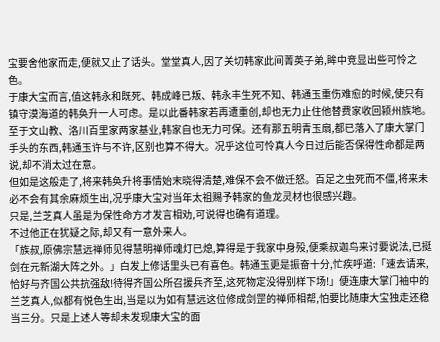宝要舍他家而走,便就又止了话头。堂堂真人,因了关切韩家此间菁英子弟,眸中竞显出些可怜之色。
于康大宝而言,值这韩永和既死、韩成峰已叛、韩永丰生死不知、韩通玉重伤难愈的时候,使只有镇守漠海道的韩奂升一人可虑。是以此番韩家若再遭重创,却也无力止住他替费家收回颍州族地。至于文山教、洛川百里家两家基业,韩家自也无力可保。还有那五明青玉扇,都已落入了康大掌门手头的东西,韩通玉许与不许,区别也算不得大。况乎这位可怜真人今日过后能否保得性命都是两说,却不消太过在意。
但如是这般走了,将来韩奂升将事情始末晓得清楚,难保不会不做迁怒。百足之虫死而不僵,将来未必不会有其余麻烦生出,况乎康大宝对当年太祖赐予韩家的鱼龙灵材也很感兴趣。
只是,兰芝真人虽是为保性命方才发言相劝,可说得也确有道理。
不过他正在犹疑之际,却又有一意外来人。
「族叔,原佛宗慧远禅师见得慧明禅师魂灯已熄,算得是于我家中身殁,便乘叔迦鸟来讨要说法,已挺剑在元新湖大阵之外。」白发上修话里头已有喜色。韩通玉更是振奋十分,忙疾呼道:「速去请来,恰好与齐国公共抗强敌!待得齐国公所召援兵齐至,这死物定没得别样下场!」便连康大掌门袖中的兰芝真人,似都有悦色生出,当是以为如有慧远这位修成剑罡的禅师相帮,怕要比随康大宝独走还稳当三分。只是上述人等却未发现康大宝的面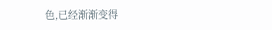色,已经渐渐变得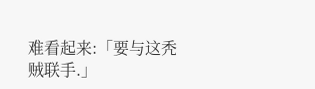难看起来:「要与这秃贼联手.」